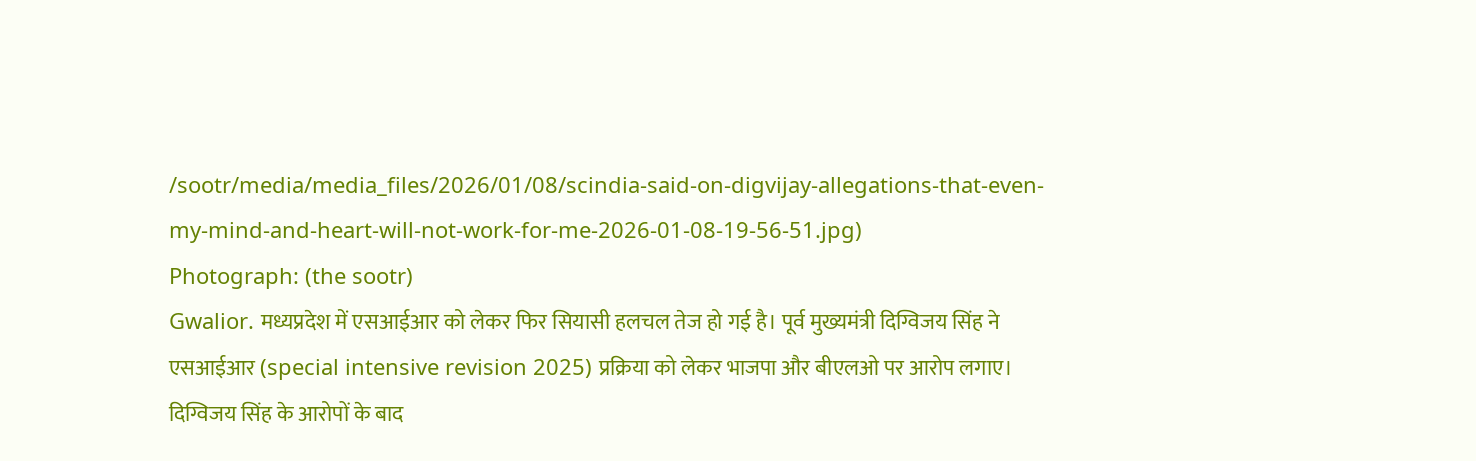/sootr/media/media_files/2026/01/08/scindia-said-on-digvijay-allegations-that-even-my-mind-and-heart-will-not-work-for-me-2026-01-08-19-56-51.jpg)
Photograph: (the sootr)
Gwalior. मध्यप्रदेश में एसआईआर को लेकर फिर सियासी हलचल तेज हो गई है। पूर्व मुख्यमंत्री दिग्विजय सिंह ने एसआईआर (special intensive revision 2025) प्रक्रिया को लेकर भाजपा और बीएलओ पर आरोप लगाए।
दिग्विजय सिंह के आरोपों के बाद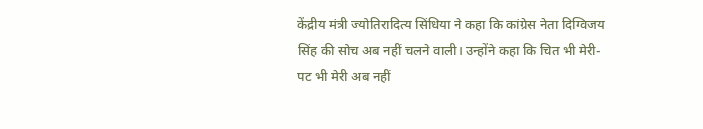केंद्रीय मंत्री ज्योतिरादित्य सिंधिया ने कहा कि कांग्रेस नेता दिग्विजय सिंह की सोच अब नहीं चलने वाली। उन्होंने कहा कि चित भी मेरी-पट भी मेरी अब नहीं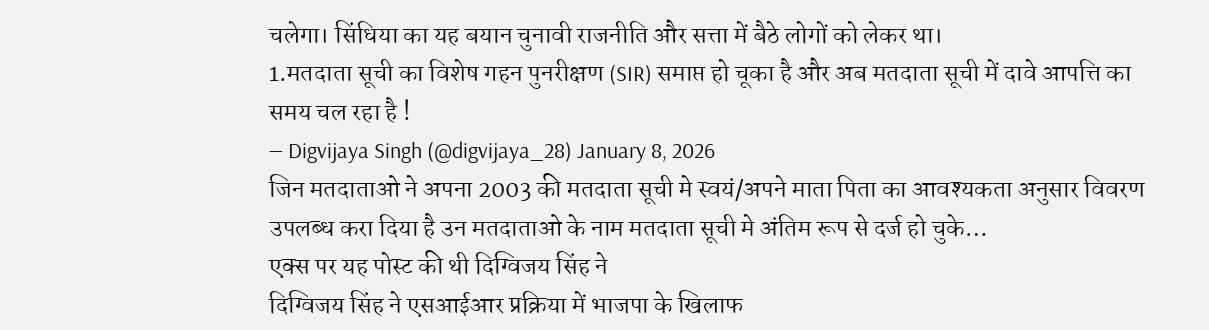चलेगा। सिंधिया का यह बयान चुनावी राजनीति और सत्ता में बैठे लोगों को लेकर था।
1.मतदाता सूची का विशेष गहन पुनरीक्षण (SIR) समाप्त हो चूका है और अब मतदाता सूची में दावे आपत्ति का समय चल रहा है !
— Digvijaya Singh (@digvijaya_28) January 8, 2026
जिन मतदाताओ ने अपना 2003 की मतदाता सूची मे स्वयं/अपने माता पिता का आवश्यकता अनुसार विवरण उपलब्ध करा दिया है उन मतदाताओ के नाम मतदाता सूची मे अंतिम रूप से दर्ज हो चुके…
एक्स पर यह पोस्ट की थी दिग्विजय सिंह ने
दिग्विजय सिंह ने एसआईआर प्रक्रिया में भाजपा के खिलाफ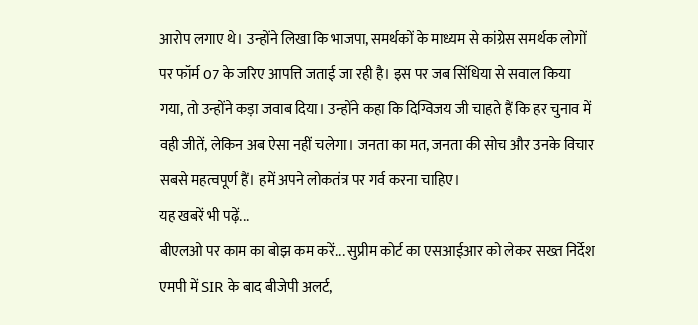आरोप लगाए थे। उन्होंने लिखा कि भाजपा, समर्थकों के माध्यम से कांग्रेस समर्थक लोगों पर फॉर्म 07 के जरिए आपत्ति जताई जा रही है। इस पर जब सिंधिया से सवाल किया गया, तो उन्होंने कड़ा जवाब दिया। उन्होंने कहा कि दिग्विजय जी चाहते हैं कि हर चुनाव में वही जीतें, लेकिन अब ऐसा नहीं चलेगा। जनता का मत, जनता की सोच और उनके विचार सबसे महत्वपूर्ण हैं। हमें अपने लोकतंत्र पर गर्व करना चाहिए।
यह खबरें भी पढ़ें...
बीएलओ पर काम का बोझ कम करें... सुप्रीम कोर्ट का एसआईआर को लेकर सख्त निर्देश
एमपी में SIR के बाद बीजेपी अलर्ट,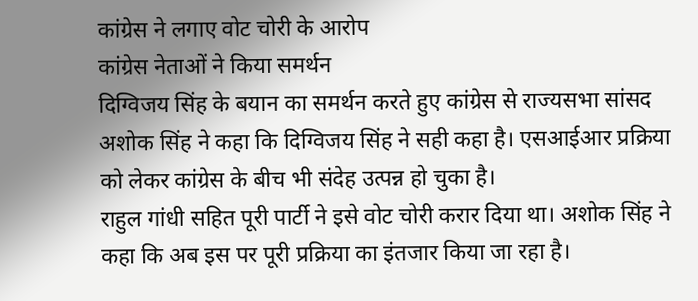कांग्रेस ने लगाए वोट चोरी के आरोप
कांग्रेस नेताओं ने किया समर्थन
दिग्विजय सिंह के बयान का समर्थन करते हुए कांग्रेस से राज्यसभा सांसद अशोक सिंह ने कहा कि दिग्विजय सिंह ने सही कहा है। एसआईआर प्रक्रिया को लेकर कांग्रेस के बीच भी संदेह उत्पन्न हो चुका है।
राहुल गांधी सहित पूरी पार्टी ने इसे वोट चोरी करार दिया था। अशोक सिंह ने कहा कि अब इस पर पूरी प्रक्रिया का इंतजार किया जा रहा है।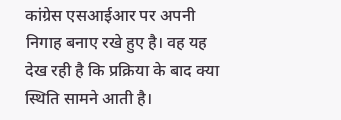कांग्रेस एसआईआर पर अपनी निगाह बनाए रखे हुए है। वह यह देख रही है कि प्रक्रिया के बाद क्या स्थिति सामने आती है।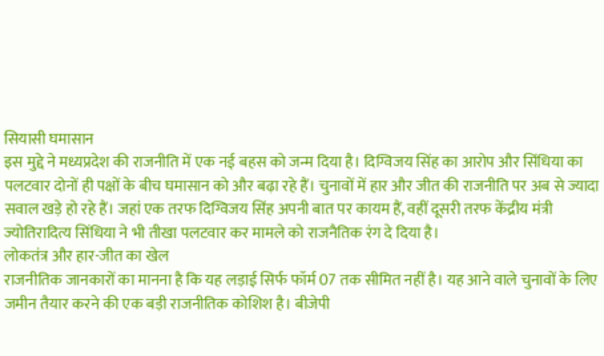सियासी घमासान
इस मुद्दे ने मध्यप्रदेश की राजनीति में एक नई बहस को जन्म दिया है। दिग्विजय सिंह का आरोप और सिंधिया का पलटवार दोनों ही पक्षों के बीच घमासान को और बढ़ा रहे हैं। चुनावों में हार और जीत की राजनीति पर अब से ज्यादा सवाल खड़े हो रहे हैं। जहां एक तरफ दिग्विजय सिंह अपनी बात पर कायम हैं, वहीं दूसरी तरफ केंद्रीय मंत्री ज्योतिरादित्य सिंधिया ने भी तीखा पलटवार कर मामले को राजनैतिक रंग दे दिया है।
लोकतंत्र और हार-जीत का खेल
राजनीतिक जानकारों का मानना है कि यह लड़ाई सिर्फ फॉर्म 07 तक सीमित नहीं है। यह आने वाले चुनावों के लिए जमीन तैयार करने की एक बड़ी राजनीतिक कोशिश है। बीजेपी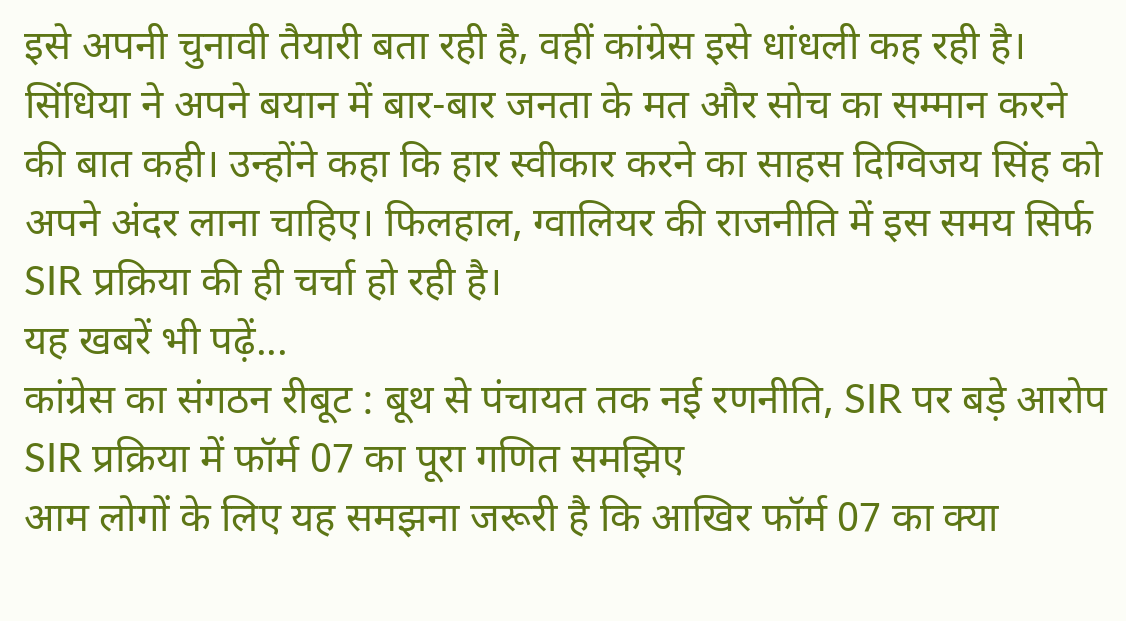इसे अपनी चुनावी तैयारी बता रही है, वहीं कांग्रेस इसे धांधली कह रही है।
सिंधिया ने अपने बयान में बार-बार जनता के मत और सोच का सम्मान करने की बात कही। उन्होंने कहा कि हार स्वीकार करने का साहस दिग्विजय सिंह को अपने अंदर लाना चाहिए। फिलहाल, ग्वालियर की राजनीति में इस समय सिर्फ SIR प्रक्रिया की ही चर्चा हो रही है।
यह खबरें भी पढ़ें...
कांग्रेस का संगठन रीबूट : बूथ से पंचायत तक नई रणनीति, SIR पर बड़े आरोप
SIR प्रक्रिया में फॉर्म 07 का पूरा गणित समझिए
आम लोगों के लिए यह समझना जरूरी है कि आखिर फॉर्म 07 का क्या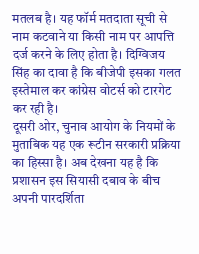मतलब है। यह फॉर्म मतदाता सूची से नाम कटवाने या किसी नाम पर आपत्ति दर्ज करने के लिए होता है। दिग्विजय सिंह का दावा है कि बीजेपी इसका गलत इस्तेमाल कर कांग्रेस वोटर्स को टारगेट कर रही है।
दूसरी ओर, चुनाव आयोग के नियमों के मुताबिक यह एक रूटीन सरकारी प्रक्रिया का हिस्सा है। अब देखना यह है कि प्रशासन इस सियासी दबाव के बीच अपनी पारदर्शिता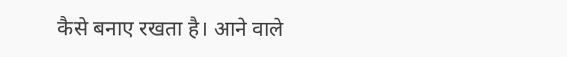कैसे बनाए रखता है। आने वाले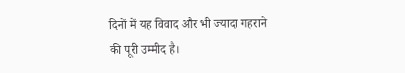दिनों में यह विवाद और भी ज्यादा गहराने की पूरी उम्मीद है।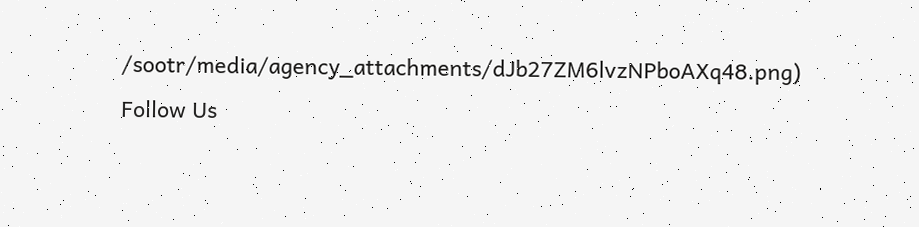/sootr/media/agency_attachments/dJb27ZM6lvzNPboAXq48.png)
Follow Us